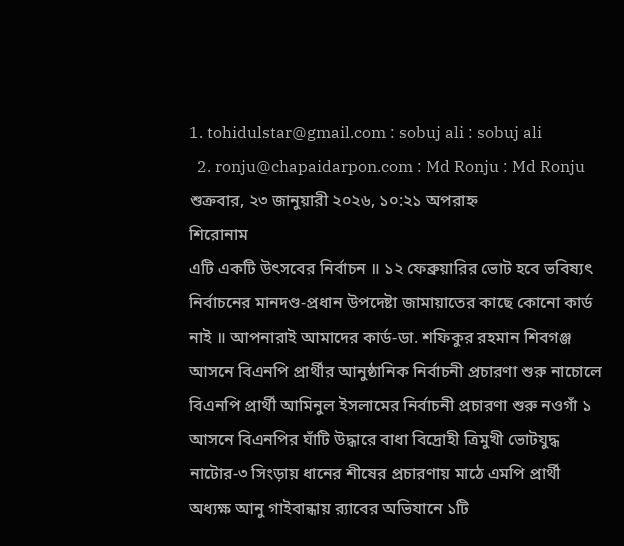1. tohidulstar@gmail.com : sobuj ali : sobuj ali
  2. ronju@chapaidarpon.com : Md Ronju : Md Ronju
শুক্রবার, ২৩ জানুয়ারী ২০২৬, ১০:২১ অপরাহ্ন
শিরোনাম
এটি একটি উৎসবের নির্বাচন ॥ ১২ ফেব্রুয়ারির ভোট হবে ভবিষ্যৎ নির্বাচনের মানদণ্ড-প্রধান উপদেষ্টা জামায়াতের কাছে কোনো কার্ড নাই ॥ আপনারাই আমাদের কার্ড-ডা. শফিকুর রহমান শিবগঞ্জ আসনে বিএনপি প্রার্থীর আনুষ্ঠানিক নির্বাচনী প্রচারণা শুরু নাচোলে বিএনপি প্রার্থী আমিনুল ইসলামের নির্বাচনী প্রচারণা শুরু নওগাঁ ১ আসনে বিএনপির ঘাঁটি উদ্ধারে বাধা বিদ্রোহী ত্রিমুখী ভোটযুদ্ধ নাটোর-৩ সিংড়ায় ধানের শীষের প্রচারণায় মাঠে এমপি প্রার্থী অধ্যক্ষ আনু গাইবান্ধায় র‌্যাবের অভিযানে ১টি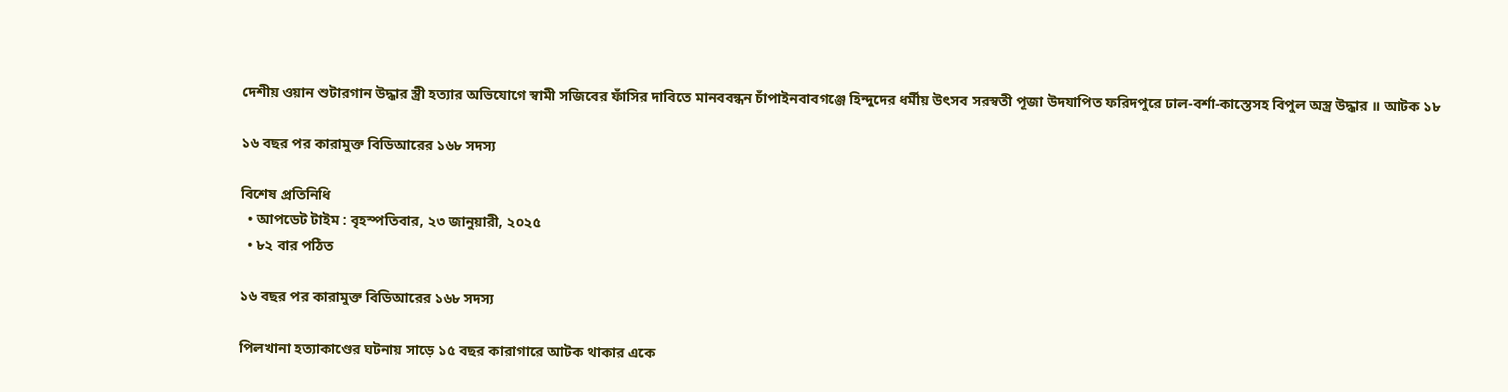দেশীয় ওয়ান শুটারগান উদ্ধার স্ত্রী হত্যার অভিযোগে স্বামী সজিবের ফাঁসির দাবিতে মানববন্ধন চাঁপাইনবাবগঞ্জে হিন্দুদের ধর্মীয় উৎসব সরস্বতী পূজা উদযাপিত ফরিদপুরে ঢাল-বর্শা-কাস্তেসহ বিপুল অস্ত্র উদ্ধার ॥ আটক ১৮

১৬ বছর পর কারামুক্ত বিডিআরের ১৬৮ সদস্য

বিশেষ প্রতিনিধি
  • আপডেট টাইম : বৃহস্পতিবার, ২৩ জানুয়ারী, ২০২৫
  • ৮২ বার পঠিত

১৬ বছর পর কারামুক্ত বিডিআরের ১৬৮ সদস্য

পিলখানা হত্যাকাণ্ডের ঘটনায় সাড়ে ১৫ বছর কারাগারে আটক থাকার একে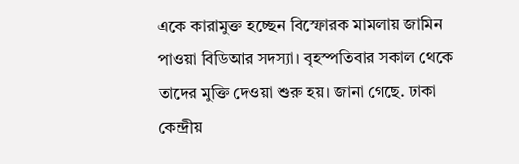একে কারামুক্ত হচ্ছেন বিস্ফোরক মামলায় জামিন পাওয়া বিডিআর সদস্যা। বৃহস্পতিবার সকাল থেকে তাদের মুক্তি দেওয়া শুরু হয়। জানা গেছে. ঢাকা কেন্দ্রীয়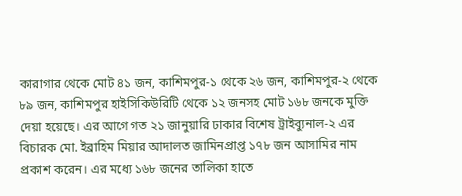কারাগার থেকে মোট ৪১ জন, কাশিমপুর-১ থেকে ২৬ জন, কাশিমপুর-২ থেকে ৮৯ জন, কাশিমপুর হাইসিকিউরিটি থেকে ১২ জনসহ মোট ১৬৮ জনকে মুক্তি দেয়া হয়েছে। এর আগে গত ২১ জানুয়ারি ঢাকার বিশেষ ট্রাইব্যুনাল-২ এর বিচারক মো. ইব্রাহিম মিয়ার আদালত জামিনপ্রাপ্ত ১৭৮ জন আসামির নাম প্রকাশ করেন। এর মধ্যে ১৬৮ জনের তালিকা হাতে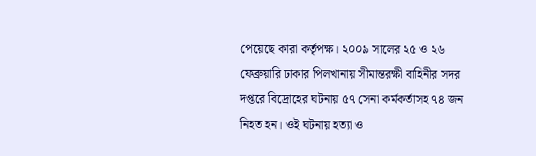পেয়েছে কারা কর্তৃপক্ষ। ২০০৯ সালের ২৫ ও ২৬ ফেব্রুয়ারি ঢাকার পিলখানায় সীমান্তরক্ষী বাহিনীর সদর দপ্তরে বিদ্রোহের ঘটনায় ৫৭ সেনা কর্মকর্তাসহ ৭৪ জন নিহত হন। ওই ঘটনায় হত্যা ও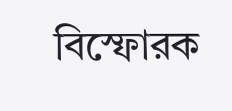বিস্ফোরক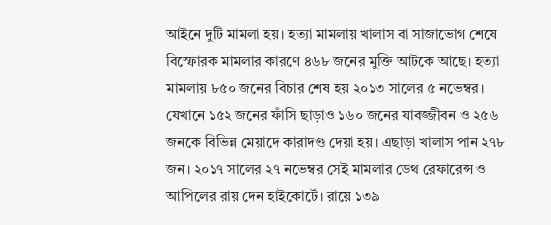আইনে দুটি মামলা হয়। হত্যা মামলায় খালাস বা সাজাভোগ শেষে বিস্ফোরক মামলার কারণে ৪৬৮ জনের মুক্তি আটকে আছে। হত্যা মামলায় ৮৫০ জনের বিচার শেষ হয় ২০১৩ সালের ৫ নভেম্বর। যেখানে ১৫২ জনের ফাঁসি ছাড়াও ১৬০ জনের যাবজ্জীবন ও ২৫৬ জনকে বিভিন্ন মেয়াদে কারাদণ্ড দেয়া হয়। এছাড়া খালাস পান ২৭৮ জন। ২০১৭ সালের ২৭ নভেম্বর সেই মামলার ডেথ রেফারেন্স ও আপিলের রায় দেন হাইকোর্টে। রায়ে ১৩৯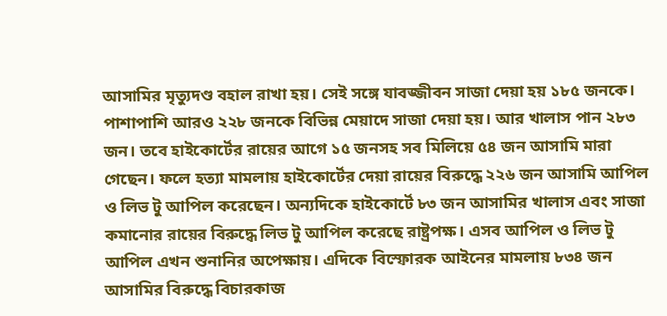আসামির মৃত্যুদণ্ড বহাল রাখা হয়। সেই সঙ্গে যাবজ্জীবন সাজা দেয়া হয় ১৮৫ জনকে। পাশাপাশি আরও ২২৮ জনকে বিভিন্ন মেয়াদে সাজা দেয়া হয়। আর খালাস পান ২৮৩ জন। তবে হাইকোর্টের রায়ের আগে ১৫ জনসহ সব মিলিয়ে ৫৪ জন আসামি মারা গেছেন। ফলে হত্যা মামলায় হাইকোর্টের দেয়া রায়ের বিরুদ্ধে ২২৬ জন আসামি আপিল ও লিভ টু আপিল করেছেন। অন্যদিকে হাইকোর্টে ৮৩ জন আসামির খালাস এবং সাজা কমানোর রায়ের বিরুদ্ধে লিভ টু আপিল করেছে রাষ্ট্রপক্ষ। এসব আপিল ও লিভ টু আপিল এখন শুনানির অপেক্ষায়। এদিকে বিস্ফোরক আইনের মামলায় ৮৩৪ জন আসামির বিরুদ্ধে বিচারকাজ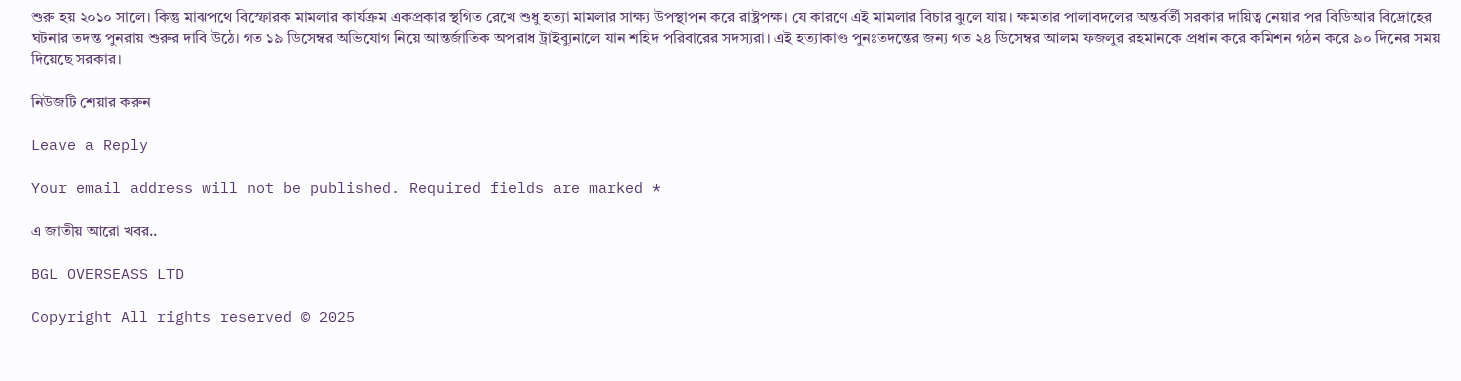শুরু হয় ২০১০ সালে। কিন্তু মাঝপথে বিস্ফোরক মামলার কার্যক্রম একপ্রকার স্থগিত রেখে শুধু হত্যা মামলার সাক্ষ্য উপস্থাপন করে রাষ্ট্রপক্ষ। যে কারণে এই মামলার বিচার ঝুলে যায়। ক্ষমতার পালাবদলের অন্তর্বর্তী সরকার দায়িত্ব নেয়ার পর বিডিআর বিদ্রোহের ঘটনার তদন্ত পুনরায় শুরুর দাবি উঠে। গত ১৯ ডিসেম্বর অভিযোগ নিয়ে আন্তর্জাতিক অপরাধ ট্রাইব্যুনালে যান শহিদ পরিবারের সদস্যরা। এই হত্যাকাণ্ড পুনঃতদন্তের জন্য গত ২৪ ডিসেম্বর আলম ফজলুর রহমানকে প্রধান করে কমিশন গঠন করে ৯০ দিনের সময় দিয়েছে সরকার।

নিউজটি শেয়ার করুন

Leave a Reply

Your email address will not be published. Required fields are marked *

এ জাতীয় আরো খবর..

BGL OVERSEASS LTD

Copyright All rights reserved © 2025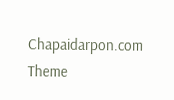Chapaidarpon.com
Theme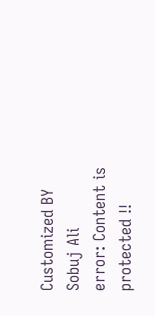Customized BY Sobuj Ali
error: Content is protected !!